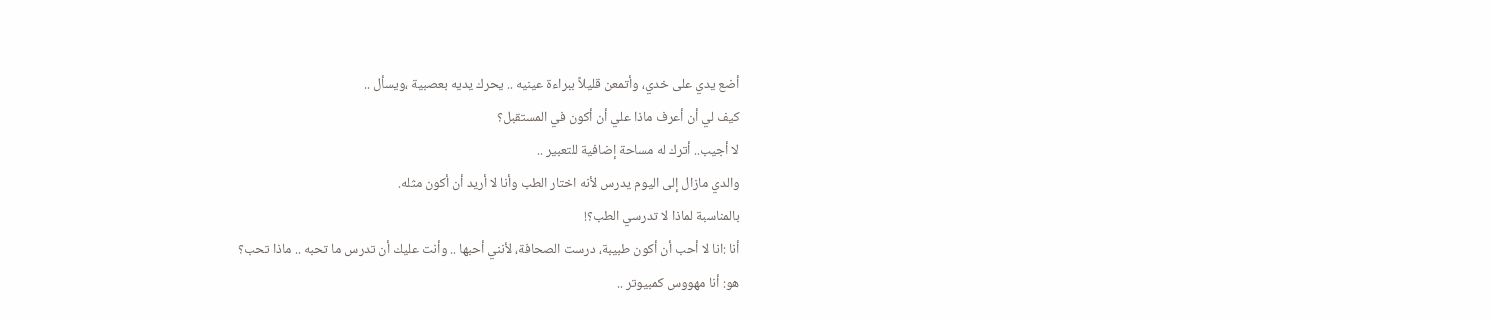أضع يدي على خدي، وأتمعن قليلاً ببراءة عينيه .. يحرك يديه بعصبية ،ويسأل ..
كيف لي أن أعرف ماذا علي أن أكون في المستقبل؟
لا أجيب.. أترك له مساحة إضافية للتعبير ..
والدي مازال إلى اليوم يدرس لأنه اختار الطب وأنا لا أريد أن أكون مثله.
بالمناسبة لماذا لا تدرسي الطب؟!
أنا :انا لا أحب أن أكون طبيبة، درست الصحافة، لأنني أحبها .. وأنت عليك أن تدرس ما تحبه .. ماذا تحب؟
هو: أنا مهووس كمبيوتر ..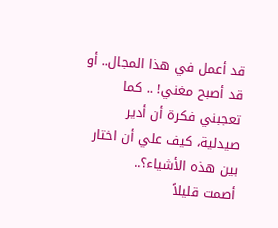قد أعمل في هذا المجال.. أو قد أصبح مغني! .. كما تعجبني فكرة أن أدير صيدلية، كيف علي أن اختار بين هذه الأشياء؟..
أصمت قليلاً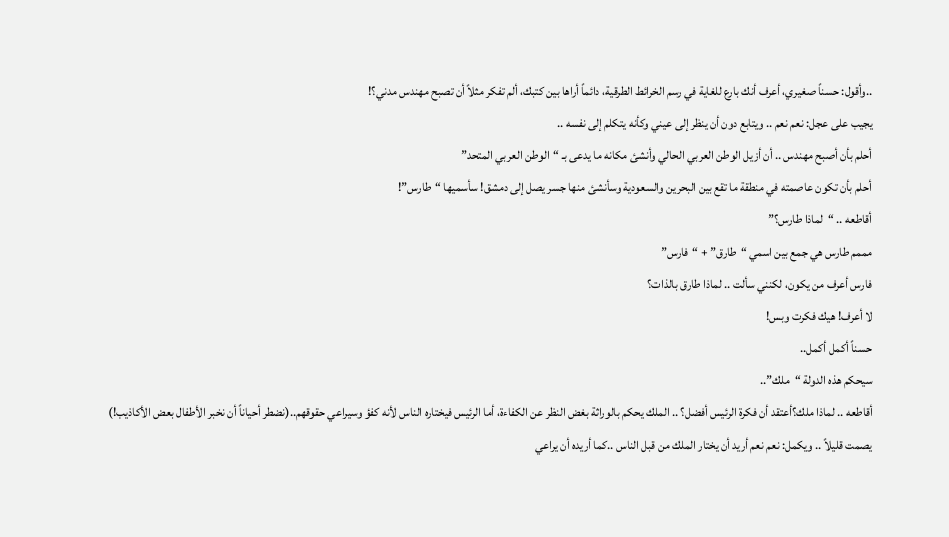..وأقول: حسناً صغيري، أعرف أنك بارع للغاية في رسم الخرائط الطرقية، دائماً أراها بين كتبك، ألم تفكر مثلاً أن تصبح مهندس مدني؟!
يجيب على عجل: نعم نعم .. ويتابع دون أن ينظر إلى عيني وكأنه يتكلم إلى نفسه ..
أحلم بأن أصبح مهندس .. أن أزيل الوطن العربي الحالي وأنشئ مكانه ما يدعى بـ “الوطن العربي المتحد”
أحلم بأن تكون عاصمته في منطقة ما تقع بين البحرين والسعودية وسأنشئ منها جسر يصل إلى دمشق! سأسميها “طارس”!
أقاطعه .. “لماذا طارس؟”
مممم طارس هي جمع بين اسمي “طارق” + “فارس”
فارس أعرف من يكون، لكنني سألت .. لماذا طارق بالذات؟
لا أعرف! هيك فكرت وبس!
حسناً أكمل أكمل..
سيحكم هذه الدولة “ملك”..
أقاطعه .. لماذا ملك؟أعتقد أن فكرة الرئيس أفضل؟ .. الملك يحكم بالوراثة بغض النظر عن الكفاءة، أما الرئيس فيختاره الناس لأنه كفؤ وسيراعي حقوقهم..(نضطر أحياناً أن نخبر الأطفال بعض الأكاذيب!)
يصمت قليلاً .. ويكمل: نعم نعم أريد أن يختار الملك من قبل الناس ..كما أريده أن يراعي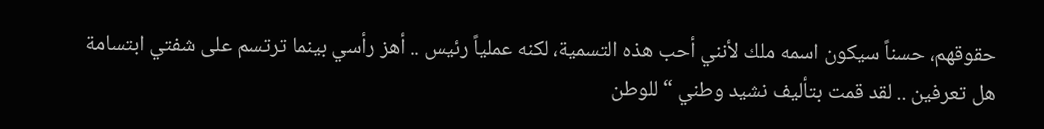حقوقهم، حسناً سيكون اسمه ملك لأنني أحب هذه التسمية، لكنه عملياً رئيس .. أهز رأسي بينما ترتسم على شفتي ابتسامة
هل تعرفين .. لقد قمت بتأليف نشيد وطني “للوطن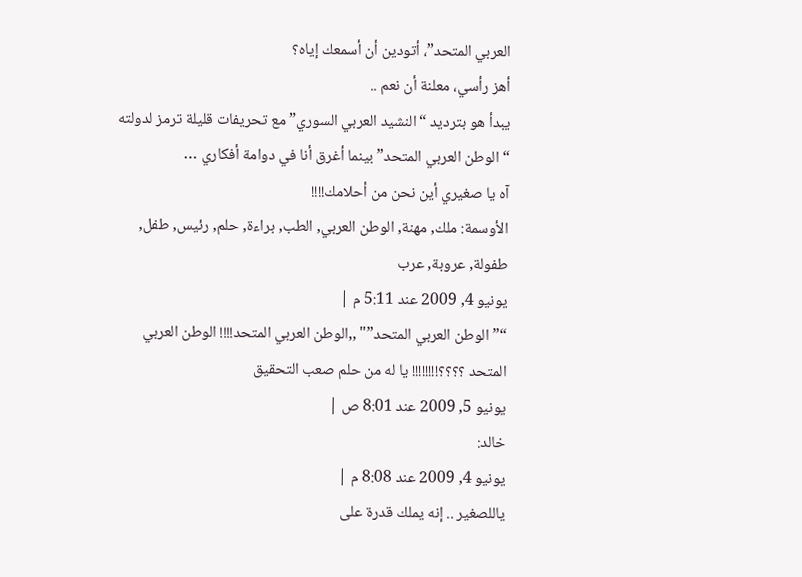العربي المتحد”، أتودين أن أسمعك إياه؟
أهز رأسي، معلنة أن نعم ..
يبدأ هو بترديد “النشيد العربي السوري” مع تحريفات قليلة ترمز لدولته “الوطن العربي المتحد” بينما أغرق أنا في دوامة أفكاري …
آه يا صغيري أين نحن من أحلامك!!!!
الأوسمة: ملك, مهنة, الوطن العربي, الطب, براءة, حلم, رئيس, طفل, طفولة, عروبة, عرب
يونيو 4, 2009 عند 5:11 م |
“”الوطن العربي المتحد”" ,,الوطن العربي المتحد!!!! الوطن العربي المتحد ؟؟؟؟!!!!!!!! يا له من حلم صعب التحقيق
يونيو 5, 2009 عند 8:01 ص |
خالد:
يونيو 4, 2009 عند 8:08 م |
ياللصغير .. إنه يملك قدرة على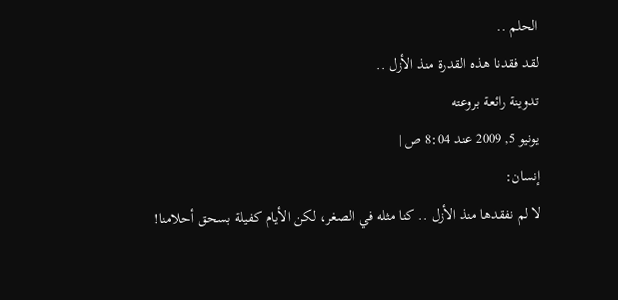الحلم ..
لقد فقدنا هذه القدرة منذ الأزل ..
تدوينة رائعة بروعته
يونيو 5, 2009 عند 8:04 ص |
إنسان:
لا لم نفقدها منذ الأزل .. كنا مثله في الصغر، لكن الأيام كفيلة بسحق أحلامنا!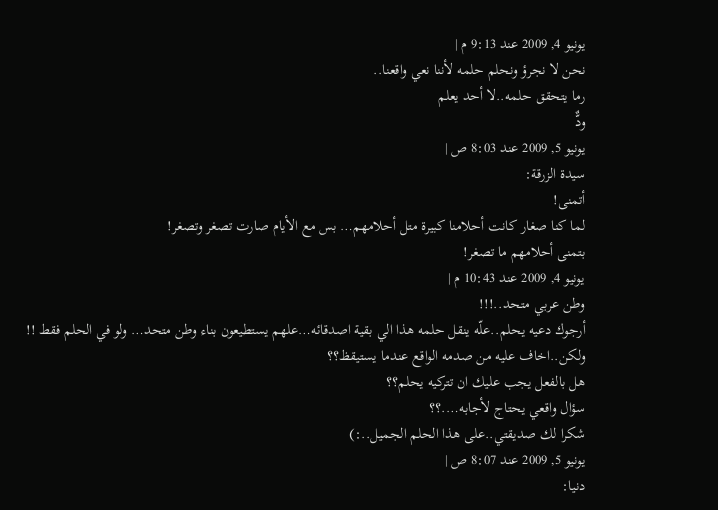يونيو 4, 2009 عند 9:13 م |
نحن لا نجرؤ ونحلم حلمه لأننا نعي واقعنا..
رما يتحقق حلمه..لا أحد يعلم
ودٌّ
يونيو 5, 2009 عند 8:03 ص |
سيدة الزرقة:
أتمنى!
لما كنا صغار كانت أحلامنا كبيرة متل أحلامهم… بس مع الأيام صارت تصغر وتصغر!
بتمنى أحلامهم ما تصغر!
يونيو 4, 2009 عند 10:43 م |
وطن عربي متحد..!!!
أرجوك دعيه يحلم..علّه ينقل حلمه هذا الي بقية اصدقائه…علهم يستطيعون بناء وطن متحد… ولو في الحلم فقط !!
ولكن..اخاف عليه من صدمه الواقع عندما يستيقظ؟؟
هل بالفعل يجب عليك ان تتركيه يحلم؟؟
سؤال واقعي يحتاج لأجابه….؟؟
شكرا لك صديقتي..على هذا الحلم الجميل..:)
يونيو 5, 2009 عند 8:07 ص |
دنيا: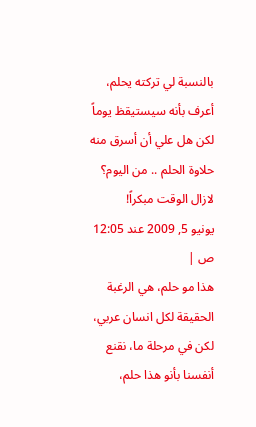بالنسبة لي تركته يحلم، أعرف بأنه سيستيقظ يوماً
لكن هل علي أن أسرق منه حلاوة الحلم .. من اليوم؟
لازال الوقت مبكراً!
يونيو 5, 2009 عند 12:05 ص |
هذا مو حلم، هي الرغبة الحقيقة لكل انسان عربي، لكن في مرحلة ما، نقنع أنفسنا بأنو هذا حلم،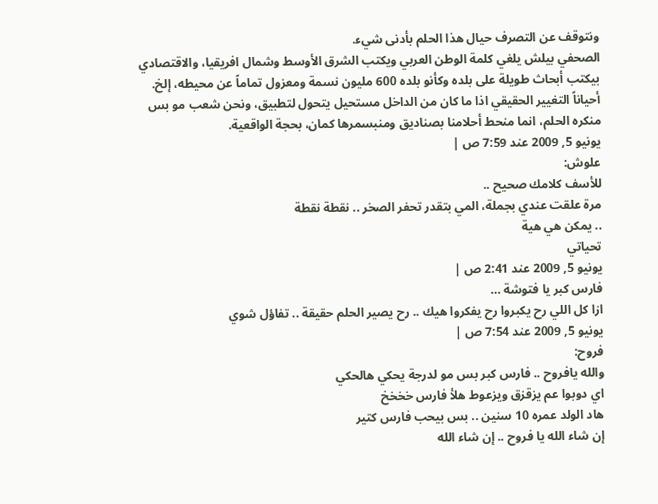ونتوقف عن التصرف حيال هذا الحلم بأدنى شيء.
الصحفي بيلش يلغي كلمة الوطن العربي ويكتب الشرق الأوسط وشمال افريقيا، والاقتصادي بيكتب أبحاث طويلة على بلده وكأنو بلده 600 مليون نسمة ومعزول تماماً عن محيطه، إلخ.
أحياناً التغيير الحقيقي اذا ما كان من الداخل مستحيل يتحول لتطبيق، ونحن شعب مو بس منكره الحلم، انما منحط أحلامنا بصناديق ومنبسمرها كمان، بحجة الواقعية.
يونيو 5, 2009 عند 7:59 ص |
علوش:
للأسف كلامك صحيح ..
مرة علقت عندي بجملة، المي بتقدر تحفر الصخر .. نقطة نقطة
.. يمكن هي هية
تحياتي
يونيو 5, 2009 عند 2:41 ص |
فارس كبر يا فتوشة …
ازا كل اللي رح يكبروا رح يفكروا هيك .. رح يصير الحلم حقيقة .. تفاؤل شوي
يونيو 5, 2009 عند 7:54 ص |
فروح:
والله يافروح .. فارس كبر بس مو لدرجة يحكي هالحكي
اي دوبوا عم يزقزق ويزعوط هلأ فارس خخخخ
هاد الولد عمره 10 سنين .. بس بيحب فارس كتير
إن شاء الله يا فروح .. إن شاء الله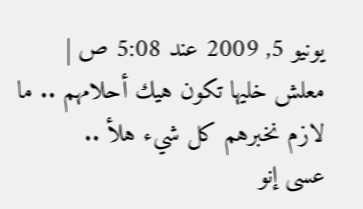يونيو 5, 2009 عند 5:08 ص |
معلش خليها تكون هيك أحلامهم .. ما لازم نخبرهم كل شيء هلأ ..
عسى إنو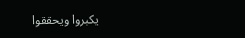يكبروا ويحققوا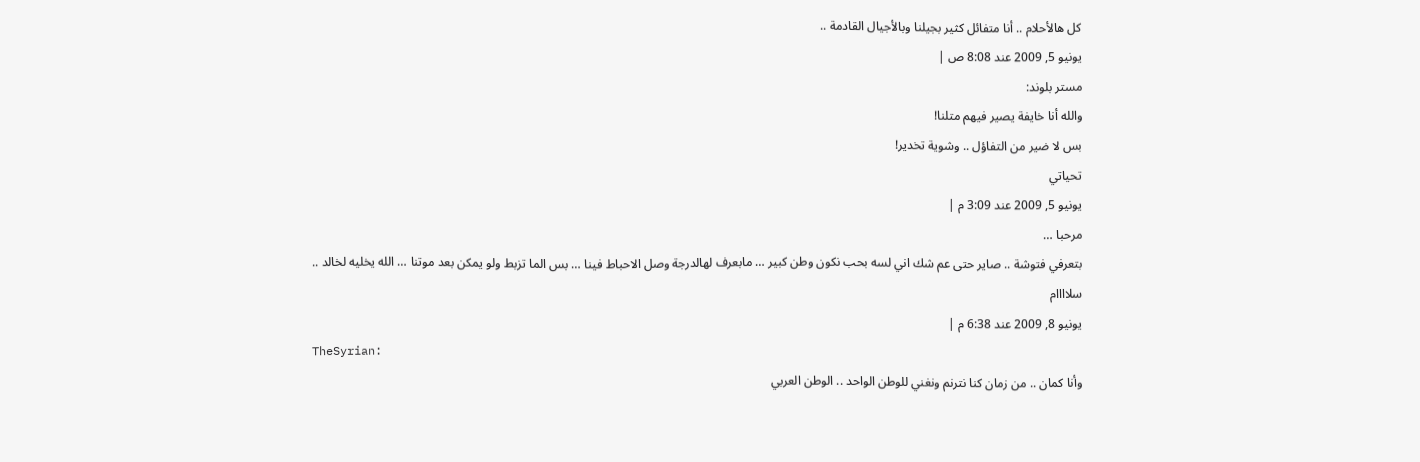كل هالأحلام .. أنا متفائل كثير بجيلنا وبالأجيال القادمة ..
يونيو 5, 2009 عند 8:08 ص |
مستر بلوند:
والله أنا خايفة يصير فيهم متلنا!
بس لا ضير من التفاؤل .. وشوية تخدير!
تحياتي
يونيو 5, 2009 عند 3:09 م |
مرحبا …
بتعرفي فتوشة .. صاير حتى عم شك اني لسه بحب نكون وطن كبير … مابعرف لهالدرجة وصل الاحباط فينا … بس الما تزبط ولو يمكن بعد موتنا … الله يخليه لخالد ..
سلاااام
يونيو 8, 2009 عند 6:38 م |
TheSyrian:
وأنا كمان .. من زمان كنا نترنم ونغني للوطن الواحد .. الوطن العربي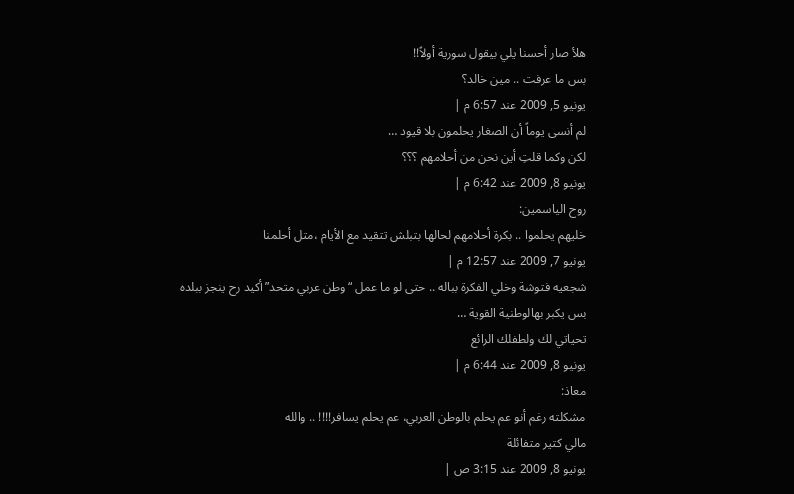هلأ صار أحسنا يلي بيقول سورية أولاً!!
بس ما عرفت .. مين خالد؟
يونيو 5, 2009 عند 6:57 م |
لم أنسى يوماً أن الصغار يحلمون بلا قيود …
لكن وكما قلتِ أين نحن من أحلامهم ؟؟؟
يونيو 8, 2009 عند 6:42 م |
روح الياسمين:
خليهم يحلموا .. بكرة أحلامهم لحالها بتبلش تتقيد مع الأيام ،متل أحلمنا
يونيو 7, 2009 عند 12:57 م |
شجعيه فتوشة وخلي الفكرة بباله .. حتى لو ما عمل “وطن عربي متحد” أكيد رح ينجز ببلده بس يكبر بهالوطنية القوية …
تحياتي لك ولطفلك الرائع
يونيو 8, 2009 عند 6:44 م |
معاذ:
مشكلته رغم أنو عم يحلم بالوطن العربي، عم يحلم يسافر!!!! .. والله
مالي كتير متفائلة
يونيو 8, 2009 عند 3:15 ص |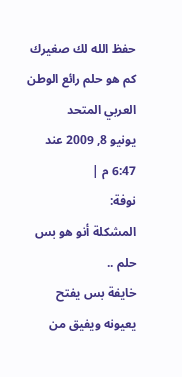حفظ الله لك صغيرك
كم هو حلم رائع الوطن العربي المتحد
يونيو 8, 2009 عند 6:47 م |
نوفة:
المشكلة أنو هو بس حلم ..
خايفة بس يفتح يعيونه ويفيق من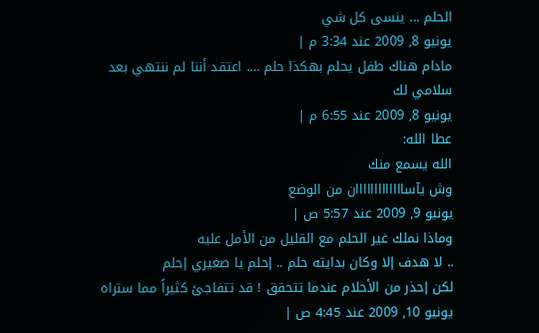الحلم … ينسى كل شي
يونيو 8, 2009 عند 3:34 م |
مادام هناك طفل يحلم بهكذا حلم …. اعتقد أننا لم ننتهي بعد
سلامي لك
يونيو 8, 2009 عند 6:55 م |
عطا الله:
الله يسمع منك
وش يآسااااااااااااان من الوضع
يونيو 9, 2009 عند 5:57 ص |
وماذا نملك غير الحلم مع القليل من الأمل عليه
.. لا هدف إلا وكان بدايته حلم .. إحلم يا صغيري إحلم
لكن إحذر من الأحلام عندما تتحقق ! قد تتفاجئ كثيراً مما ستراه
يونيو 10, 2009 عند 4:45 ص |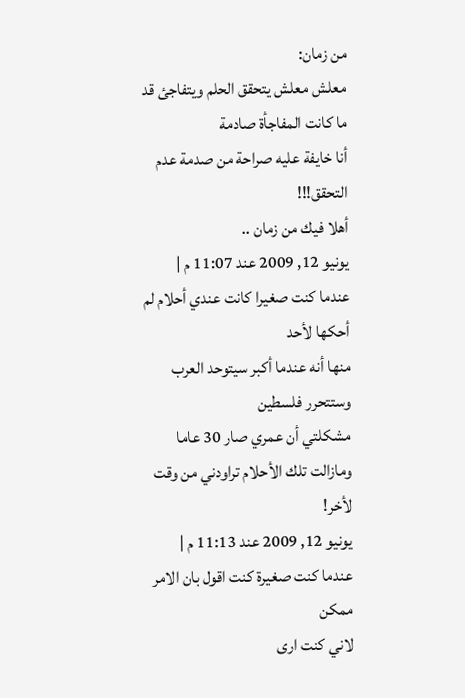من زمان:
معلش معلش يتحقق الحلم ويتفاجئ قد ما كانت المفاجأة صادمة
أنا خايفة عليه صراحة من صدمة عدم التحقق!!!
أهلا فيك من زمان ..
يونيو 12, 2009 عند 11:07 م |
عندما كنت صغيرا كانت عندي أحلام لم أحكها لأحد
منها أنه عندما أكبر سيتوحد العرب وستتحرر فلسطين
مشكلتي أن عمري صار 30 عاما ومازالت تلك الأحلام تراودني من وقت لأخر!
يونيو 12, 2009 عند 11:13 م |
عندما كنت صغيرة كنت اقول بان الامر ممكن
لاني كنت ارى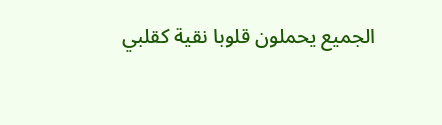الجميع يحملون قلوبا نقية كقلبي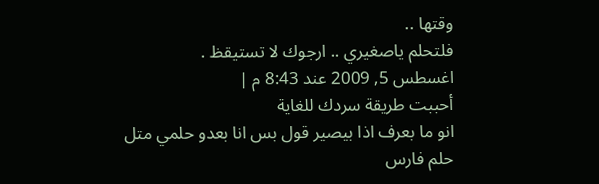وقتها ..
فلتحلم ياصغيري .. ارجوك لا تستيقظ .
اغسطس 5, 2009 عند 8:43 م |
أحببت طريقة سردك للغاية
انو ما بعرف اذا بيصير قول بس انا بعدو حلمي متل حلم فارس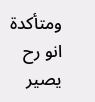ومتأكدة انو رح يصير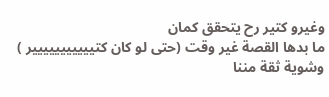وغيرو كتير رح يتحقق كمان
ما بدها القصة غير وقت (حتى لو كان كتييييييييييير )
وشوية ثقة مننا